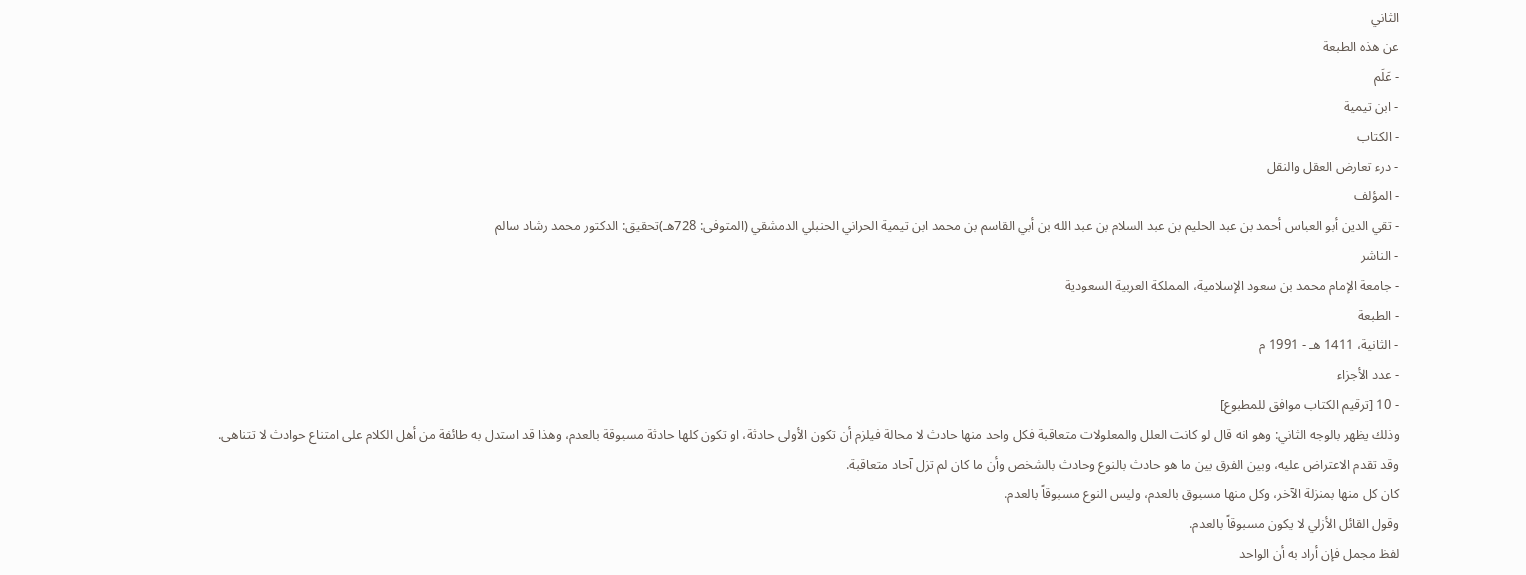الثاني
عن هذه الطبعة
- عَلَم
- ابن تيمية
- الكتاب
- درء تعارض العقل والنقل
- المؤلف
- تقي الدين أبو العباس أحمد بن عبد الحليم بن عبد السلام بن عبد الله بن أبي القاسم بن محمد ابن تيمية الحراني الحنبلي الدمشقي (المتوفى: 728هـ)تحقيق: الدكتور محمد رشاد سالم
- الناشر
- جامعة الإمام محمد بن سعود الإسلامية، المملكة العربية السعودية
- الطبعة
- الثانية، 1411 هـ - 1991 م
- عدد الأجزاء
- 10 [ترقيم الكتاب موافق للمطبوع]
وذلك يظهر بالوجه الثاني: وهو انه قال لو كانت العلل والمعلولات متعاقبة فكل واحد منها حادث لا محالة فيلزم أن تكون الأولى حادثة، او تكون كلها حادثة مسبوقة بالعدم، وهذا قد استدل به طائفة من أهل الكلام على امتناع حوادث لا تتناهى.
وقد تقدم الاعتراض عليه، وبين الفرق بين ما هو حادث بالنوع وحادث بالشخص وأن ما كان لم تزل آحاد متعاقبة.
كان كل منها بمنزلة الآخر، وكل منها مسبوق بالعدم، وليس النوع مسبوقاً بالعدم.
وقول القائل الأزلي لا يكون مسبوقاً بالعدم.
لفظ مجمل فإن أراد به أن الواحد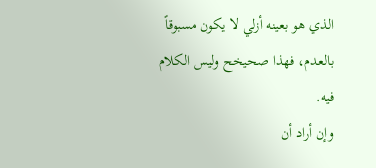الذي هو بعينه أزلي لا يكون مسبوقاً
بالعدم، فهذا صحيخح وليس الكلام فيه.
وإن أراد أن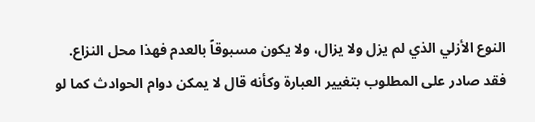النوع الأزلي الذي لم يزل ولا يزال، ولا يكون مسبوقاً بالعدم فهذا محل النزاع.
فقد صادر على المطلوب بتغيير العبارة وكأنه قال لا يمكن دوام الحوادث كما لو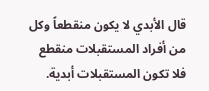قال الأبدي لا يكون منقطعاً وكل من أفراد المستقبلات منقطع فلا تكون المستقبلات أبدية.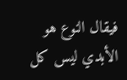فيقال النوع هو الأبدي ليس كل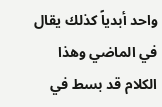واحد أبدياً كذلك يقال في الماضي وهذا الكلام قد بسط في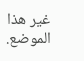غير هذا الموضع.